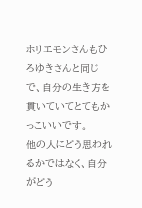ホリエモンさんもひろゆきさんと同じで、自分の生き方を貫いていてとてもかっこいいです。
他の人にどう思われるかではなく、自分がどう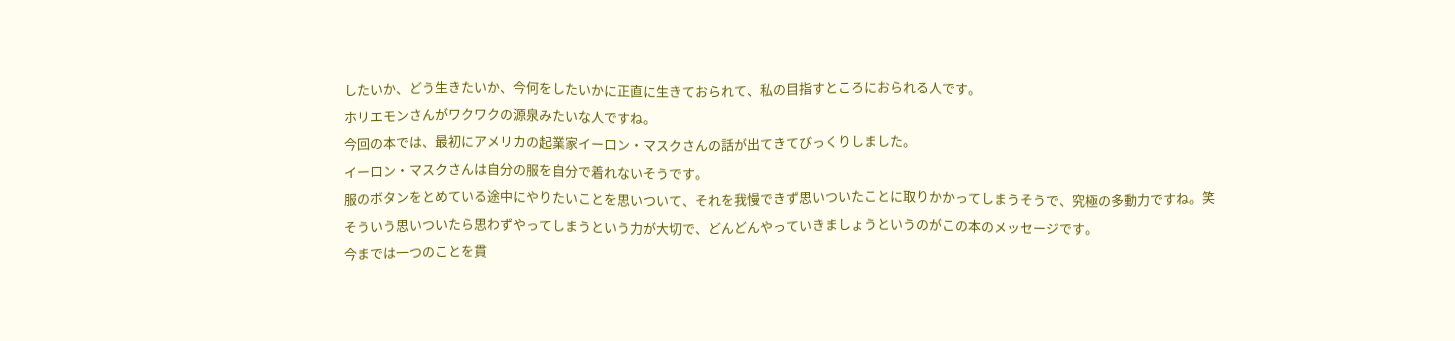したいか、どう生きたいか、今何をしたいかに正直に生きておられて、私の目指すところにおられる人です。
ホリエモンさんがワクワクの源泉みたいな人ですね。
今回の本では、最初にアメリカの起業家イーロン・マスクさんの話が出てきてびっくりしました。
イーロン・マスクさんは自分の服を自分で着れないそうです。
服のボタンをとめている途中にやりたいことを思いついて、それを我慢できず思いついたことに取りかかってしまうそうで、究極の多動力ですね。笑
そういう思いついたら思わずやってしまうという力が大切で、どんどんやっていきましょうというのがこの本のメッセージです。
今までは一つのことを貫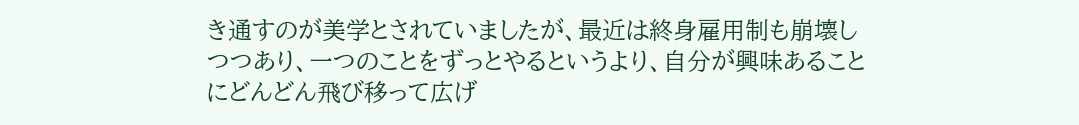き通すのが美学とされていましたが、最近は終身雇用制も崩壊しつつあり、一つのことをずっとやるというより、自分が興味あることにどんどん飛び移って広げ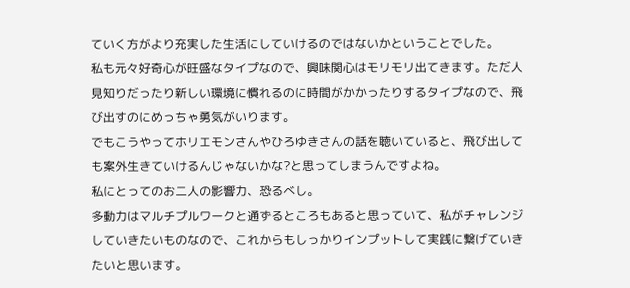ていく方がより充実した生活にしていけるのではないかということでした。
私も元々好奇心が旺盛なタイプなので、興味関心はモリモリ出てきます。ただ人見知りだったり新しい環境に慣れるのに時間がかかったりするタイプなので、飛び出すのにめっちゃ勇気がいります。
でもこうやってホリエモンさんやひろゆきさんの話を聴いていると、飛び出しても案外生きていけるんじゃないかな?と思ってしまうんですよね。
私にとってのお二人の影響力、恐るべし。
多動力はマルチプルワークと通ずるところもあると思っていて、私がチャレンジしていきたいものなので、これからもしっかりインプットして実践に繋げていきたいと思います。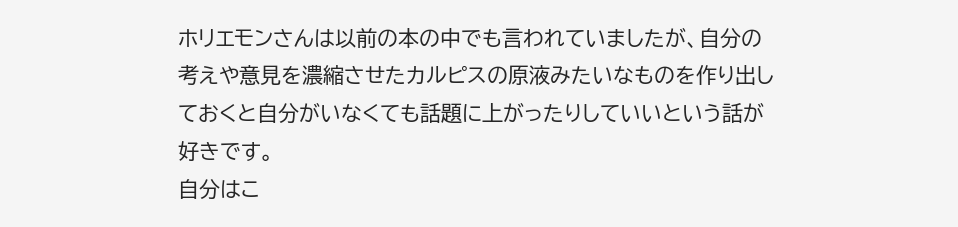ホリエモンさんは以前の本の中でも言われていましたが、自分の考えや意見を濃縮させたカルピスの原液みたいなものを作り出しておくと自分がいなくても話題に上がったりしていいという話が好きです。
自分はこ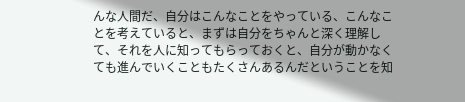んな人間だ、自分はこんなことをやっている、こんなことを考えていると、まずは自分をちゃんと深く理解して、それを人に知ってもらっておくと、自分が動かなくても進んでいくこともたくさんあるんだということを知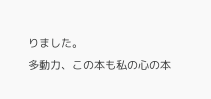りました。
多動力、この本も私の心の本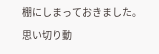棚にしまっておきました。
思い切り動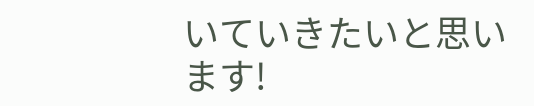いていきたいと思います!